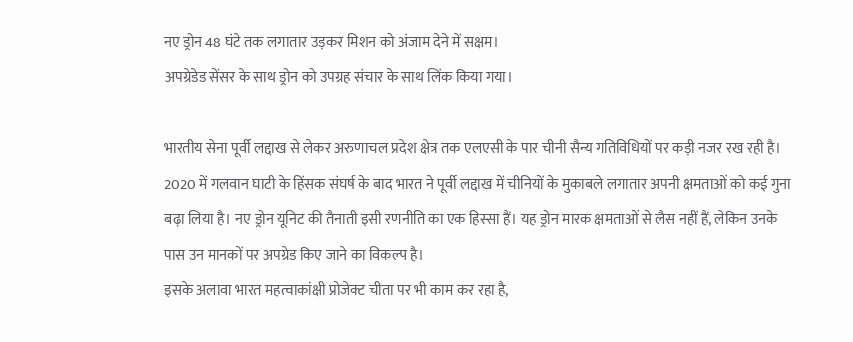नए ड्रोन 48 घंटे तक लगातार उड़कर मिशन को अंजाम देने में सक्षम।
अपग्रेडेड सेंसर के साथ ड्रोन को उपग्रह संचार के साथ लिंक किया गया।

भारतीय सेना पूर्वी लद्दाख से लेकर अरुणाचल प्रदेश क्षेत्र तक एलएसी के पार चीनी सैन्य गतिविधियों पर कड़ी नजर रख रही है। 2020 में गलवान घाटी के हिंसक संघर्ष के बाद भारत ने पूर्वी लद्दाख में चीनियों के मुकाबले लगातार अपनी क्षमताओं को कई गुना बढ़ा लिया है। नए ड्रोन यूनिट की तैनाती इसी रणनीति का एक हिस्सा हैं। यह ड्रोन मारक क्षमताओं से लैस नहीं हैं, लेकिन उनके पास उन मानकों पर अपग्रेड किए जाने का विकल्प है।
इसके अलावा भारत महत्वाकांक्षी प्रोजेक्ट चीता पर भी काम कर रहा है,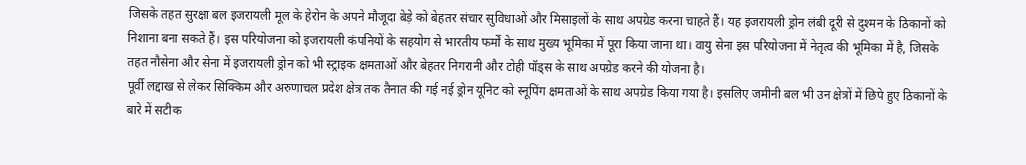जिसके तहत सुरक्षा बल इजरायली मूल के हेरोन के अपने मौजूदा बेड़े को बेहतर संचार सुविधाओं और मिसाइलों के साथ अपग्रेड करना चाहते हैं। यह इजरायली ड्रोन लंबी दूरी से दुश्मन के ठिकानों को निशाना बना सकते हैं। इस परियोजना को इजरायली कंपनियों के सहयोग से भारतीय फर्मों के साथ मुख्य भूमिका में पूरा किया जाना था। वायु सेना इस परियोजना में नेतृत्व की भूमिका में है, जिसके तहत नौसेना और सेना में इजरायली ड्रोन को भी स्ट्राइक क्षमताओं और बेहतर निगरानी और टोही पॉड्स के साथ अपग्रेड करने की योजना है।
पूर्वी लद्दाख से लेकर सिक्किम और अरुणाचल प्रदेश क्षेत्र तक तैनात की गई नई ड्रोन यूनिट को स्नूपिंग क्षमताओं के साथ अपग्रेड किया गया है। इसलिए जमीनी बल भी उन क्षेत्रों में छिपे हुए ठिकानों के बारे में सटीक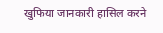खुफिया जानकारी हासिल करने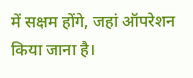में सक्षम होंगे, जहां ऑपरेशन किया जाना है।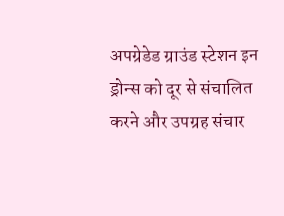अपग्रेडेड ग्राउंड स्टेशन इन ड्रोन्स को दूर से संचालित करने और उपग्रह संचार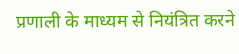प्रणाली के माध्यम से नियंत्रित करने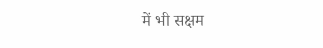में भी सक्षम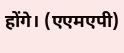होंगे। (एएमएपी)